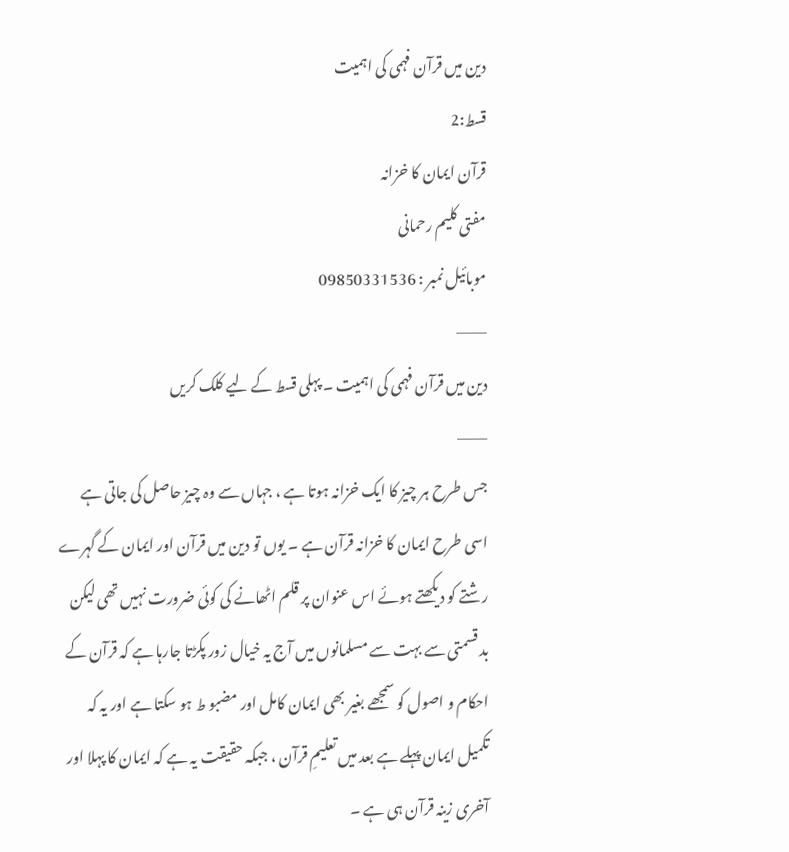دین میں قرآن فہمی کی اہمیت
قسط:2
قرآن ایمان کا خزانہ
مفتی کلیم رحمانی
موبائیل نمبر : 09850331536
——–
دین میں قرآن فہمی کی اہمیت ۔ پہلی قسط کے لیے کلک کریں
——–
جس طرح ہر چیز کا ایک خزانہ ہوتا ہے ، جہاں سے وہ چیز حاصل کی جاتی ہے اسی طرح ایمان کا خزانہ قرآن ہے ۔ یوں تو دین میں قرآن اور ایمان کے گہرے رشتے کو دیکھتے ہوئے اس عنوان پر قلم اٹھانے کی کوئی ضرورت نہیں تھی لیکن بد قسمتی سے بہت سے مسلمانوں میں آج یہ خیال زور پکڑتا جارہا ہے کہ قرآن کے احکام و اصول کو سمجھے بغیر بھی ایمان کامل اور مضبو ط ہو سکتا ہے اور یہ کہ تکمیل ایمان پہلے ہے بعد میں تعلیمِ قرآن ، جبکہ حقیقت یہ ہے کہ ایمان کا پہلا اور آخری زینہ قرآن ہی ہے ۔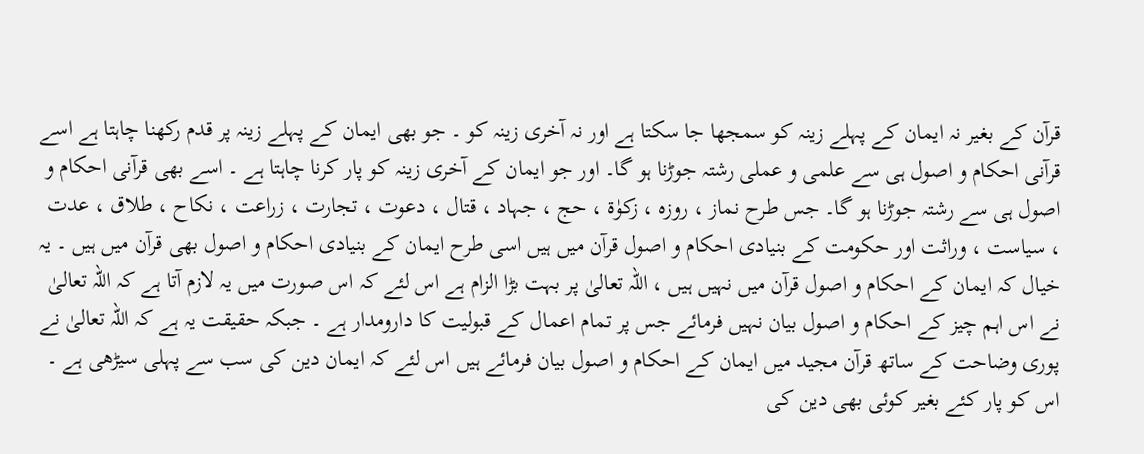قرآن کے بغیر نہ ایمان کے پہلے زینہ کو سمجھا جا سکتا ہے اور نہ آخری زینہ کو ۔ جو بھی ایمان کے پہلے زینہ پر قدم رکھنا چاہتا ہے اسے قرآنی احکام و اصول ہی سے علمی و عملی رشتہ جوڑنا ہو گا۔ اور جو ایمان کے آخری زینہ کو پار کرنا چاہتا ہے ۔ اسے بھی قرآنی احکام و اصول ہی سے رشتہ جوڑنا ہو گا۔ جس طرح نماز ، روزہ ، زکوٰۃ ، حج ، جہاد ، قتال ، دعوت ، تجارت ، زراعت ، نکاح ، طلاق ، عدت ، سیاست ، وراثت اور حکومت کے بنیادی احکام و اصول قرآن میں ہیں اسی طرح ایمان کے بنیادی احکام و اصول بھی قرآن میں ہیں ۔ یہ خیال کہ ایمان کے احکام و اصول قرآن میں نہیں ہیں ، اللہ تعالیٰ پر بہت بڑا الزام ہے اس لئے کہ اس صورت میں یہ لازم آتا ہے کہ اللہ تعالیٰ نے اس اہم چیز کے احکام و اصول بیان نہیں فرمائے جس پر تمام اعمال کے قبولیت کا دارومدار ہے ۔ جبکہ حقیقت یہ ہے کہ اللہ تعالیٰ نے پوری وضاحت کے ساتھ قرآن مجید میں ایمان کے احکام و اصول بیان فرمائے ہیں اس لئے کہ ایمان دین کی سب سے پہلی سیڑھی ہے ۔ اس کو پار کئے بغیر کوئی بھی دین کی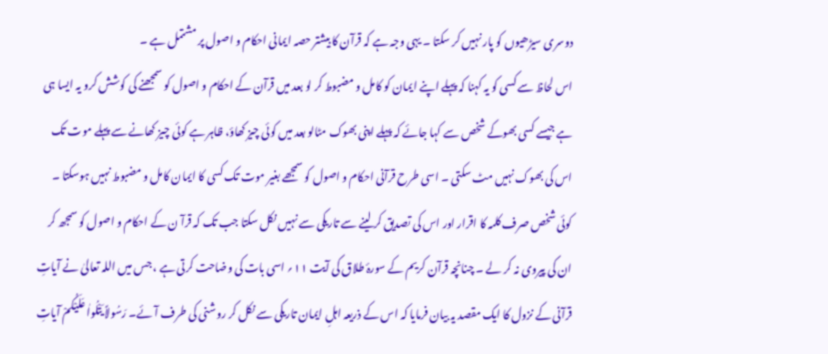دوسری سیڑھیوں کو پار نہیں کر سکتا ۔ یہی وجہ ہے کہ قرآن کا بیشتر حصہ ایمانی احکام و اصول پر مشتمل ہے ۔
اس لحاظ سے کسی کو یہ کہنا کہ پہلے اپنے ایمان کو کامل و مضبوط کر لو بعد میں قرآن کے احکام و اصول کو سمجھنے کی کوشش کرو یہ ایسا ہی ہے جیسے کسی بھوکے شخص سے کہا جائے کہ پہلے اپنی بھوک مٹالو بعد میں کوئی چیز کھاؤ، ظاہر ہے کوئی چیز کھانے سے پہلے موت تک اس کی بھوک نہیں مٹ سکتی ۔ اسی طرح قرآنی احکام و اصول کو سمجھے بغیر موت تک کسی کا ایمان کامل و مضبوط نہیں ہوسکتا ۔ کوئی شخص صرف کلمہ کا اقرار اور اس کی تصدیق کر لینے سے تاریکی سے نہیں نکل سکتا جب تک کہ قرآ ن کے احکام و اصول کو سمجھ کر ان کی پیروی نہ کر لے ۔ چنانچہ قرآن کریم کے سورۂ طلاق کی آیت ۱۱؍ اسی بات کی وضاحت کرتی ہے ، جس میں اللہ تعالیٰ نے آیاتِ قرآنی کے نزول کا ایک مقصد یہ بیان فرمایا کہ اس کے ذریعہ اہلِ ایمان تاریکی سے نکل کر روشنی کی طرف آئے۔ رَسُولاً یَتْلُواٰ عَلَیْکُمْ آیاتِ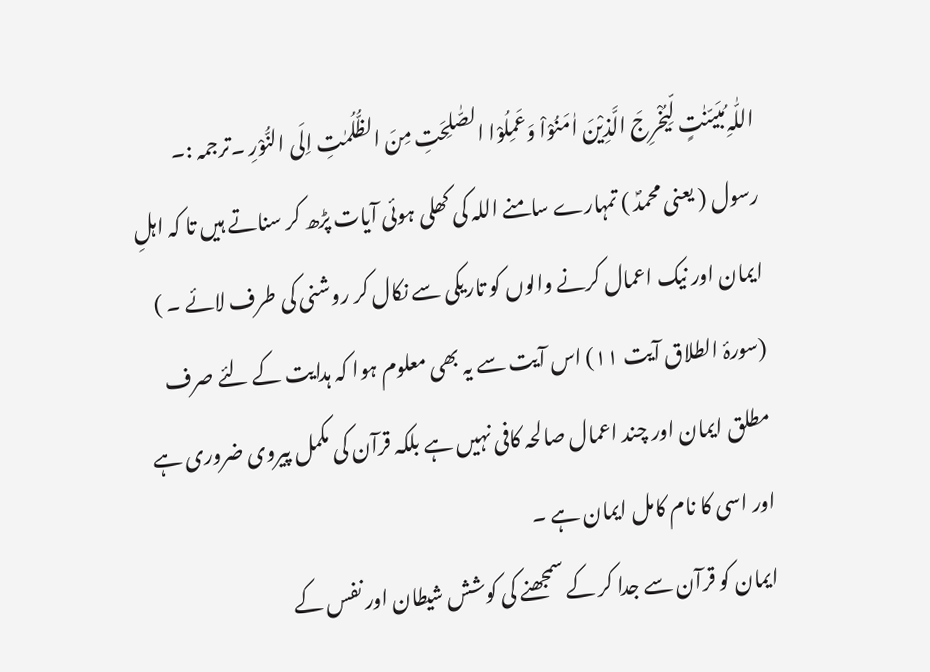اللّٰہِ مُبَیّنٰتٍ لِّیُخْرِجَ الَّذِیْنَ اٰمَنُوْاْ وَعَمِلُوْا الصّٰلِحَتِ مِنَ الظُّلُمٰتِ اِلَی النُّوْرِ ۔ترجمہ :۔ رسول ( یعنی محمدؐ ) تمہارے سامنے اللہ کی کھلی ہوئی آیات پڑھ کر سناتے ہیں تا کہ اہلِ ایمان اور نیک اعمال کرنے والوں کو تاریکی سے نکال کر روشنی کی طرف لائے ۔ ) (سورۂ الطلاق آیت ۱۱) اس آیت سے یہ بھی معلوم ہوا کہ ہدایت کے لئے صرف مطلق ایمان اور چند اعمال صالحہ کافی نہیں ہے بلکہ قرآن کی مکمل پیروی ضروری ہے اور اسی کا نام کامل ایمان ہے ۔
ایمان کو قرآن سے جدا کر کے سمجھنے کی کوشش شیطان اور نفس کے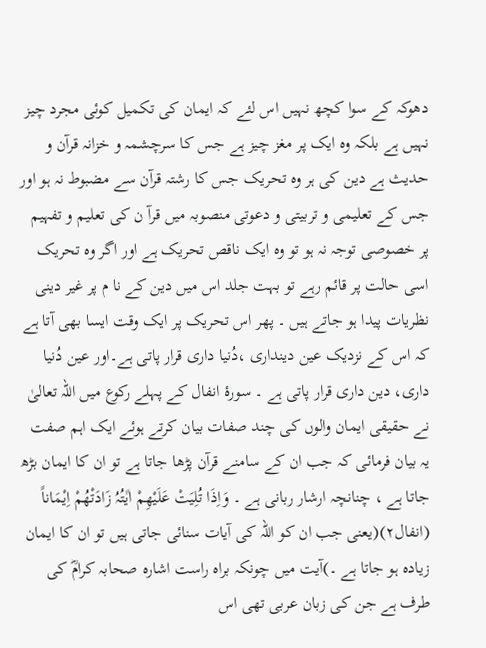دھوکہ کے سوا کچھ نہیں اس لئے کہ ایمان کی تکمیل کوئی مجرد چیز نہیں ہے بلکہ وہ ایک پر مغز چیز ہے جس کا سرچشمہ و خزانہ قرآن و حدیث ہے دین کی ہر وہ تحریک جس کا رشتہ قرآن سے مضبوط نہ ہو اور جس کے تعلیمی و تربیتی و دعوتی منصوبہ میں قرآ ن کی تعلیم و تفہیم پر خصوصی توجہ نہ ہو تو وہ ایک ناقص تحریک ہے اور اگر وہ تحریک اسی حالت پر قائم رہے تو بہت جلد اس میں دین کے نا م پر غیر دینی نظریات پیدا ہو جاتے ہیں ۔ پھر اس تحریک پر ایک وقت ایسا بھی آتا ہے کہ اس کے نزدیک عین دینداری ،دُنیا داری قرار پاتی ہے۔اور عین دُنیا داری، دین داری قرار پاتی ہے ۔ سورۂ انفال کے پہلے رکوع میں اللہ تعالیٰ نے حقیقی ایمان والوں کی چند صفات بیان کرتے ہوئے ایک اہم صفت یہ بیان فرمائی کہ جب ان کے سامنے قرآن پڑھا جاتا ہے تو ان کا ایمان بڑھ جاتا ہے ، چنانچہ ارشار ربانی ہے ۔ وَاِذَا تُلِیَتْ عَلَیْھِمْ اٰیٰتُہُ زَادَتْھُمْ اِیْمَاناً (انفال۲)(یعنی جب ان کو اللہ کی آیات سنائی جاتی ہیں تو ان کا ایمان زیادہ ہو جاتا ہے ۔)آیت میں چونکہ براہ راست اشارہ صحابہ کرامؓ کی طرف ہے جن کی زبان عربی تھی اس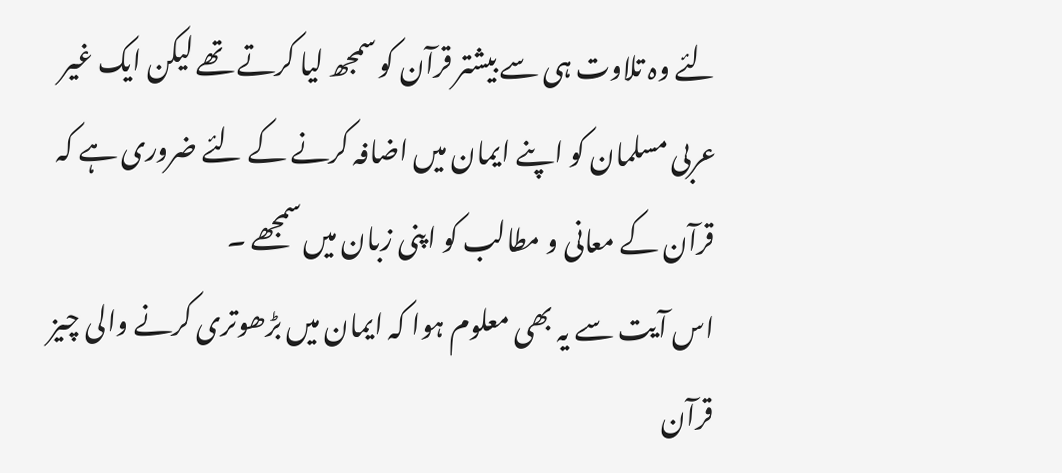لئے وہ تلاوت ہی سے بیشتر قرآن کو سمجھ لیا کرتے تھے لیکن ایک غیر عربی مسلمان کو اپنے ایمان میں اضافہ کرنے کے لئے ضروری ہے کہ قرآن کے معانی و مطالب کو اپنی زبان میں سمجھے ۔
اس آیت سے یہ بھی معلوم ہوا کہ ایمان میں بڑھوتری کرنے والی چیز قرآن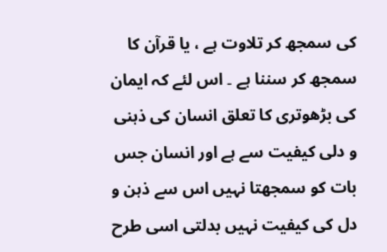کی سمجھ کر تلاوت ہے ، یا قرآن کا سمجھ کر سننا ہے ۔ اس لئے کہ ایمان کی بڑھوتری کا تعلق انسان کی ذہنی و دلی کیفیت سے ہے اور انسان جس بات کو سمجھتا نہیں اس سے ذہن و دل کی کیفیت نہیں بدلتی اسی طرح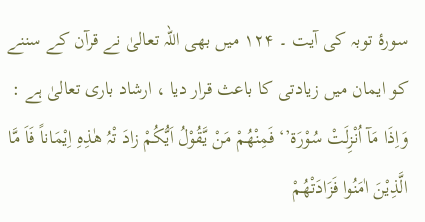سورۂ توبہ کی آیت ۔ ۱۲۴ میں بھی اللہ تعالیٰ نے قرآن کے سننے کو ایمان میں زیادتی کا باعث قرار دیا ، ارشاد باری تعالیٰ ہے :
وَاِذَا مَآ اُنْزِلَتْ سُوْرَۃ’‘ فَمِنْھُمْ مَنْ یَّقُوْلُ اَیُّکُمْ زادَ تْہُ ھٰذِہِ اِیْمَاناً فَاَ مَّا الَّذِیْنَ اٰمَنُوا فَزَادَتْھُمْ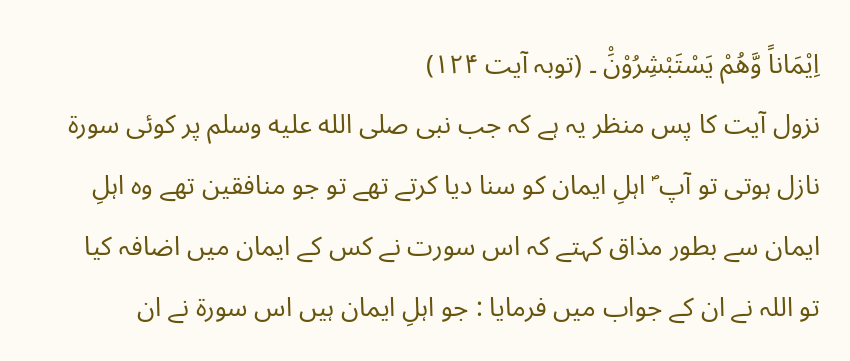اِیْمَاناً وَّھُمْ یَسْتَبْشِرُوْنَْ ۔ (توبہ آیت ۱۲۴)
نزول آیت کا پس منظر یہ ہے کہ جب نبی صلى الله عليه وسلم پر کوئی سورۃ نازل ہوتی تو آپ ؐ اہلِ ایمان کو سنا دیا کرتے تھے تو جو منافقین تھے وہ اہلِ ایمان سے بطور مذاق کہتے کہ اس سورت نے کس کے ایمان میں اضافہ کیا تو اللہ نے ان کے جواب میں فرمایا : جو اہلِ ایمان ہیں اس سورۃ نے ان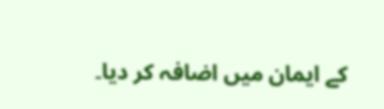کے ایمان میں اضافہ کر دیا۔